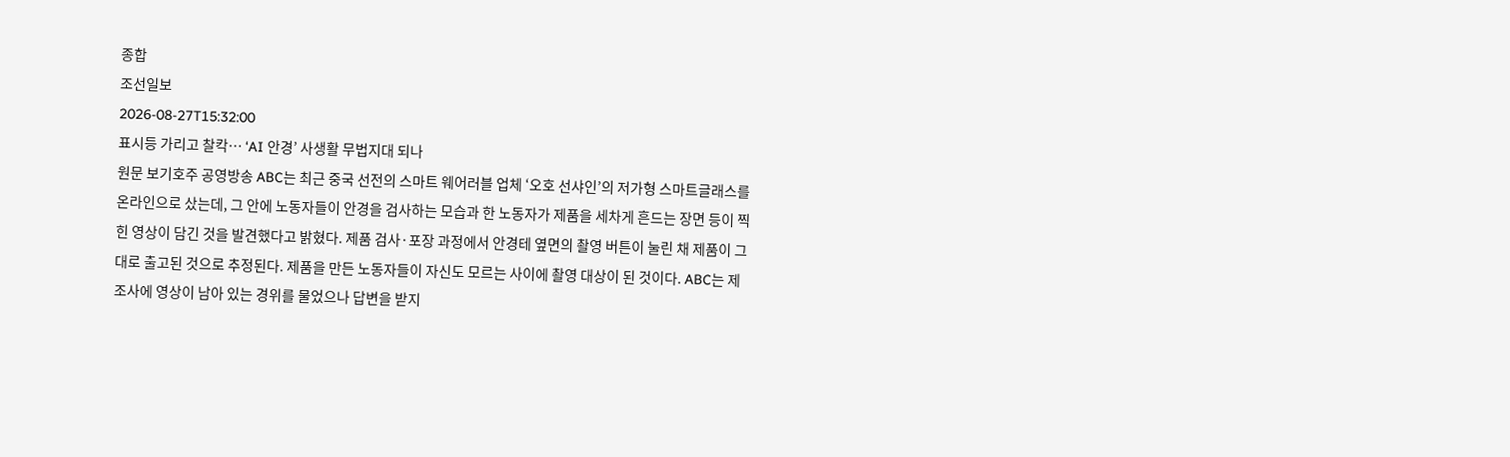종합
조선일보
2026-08-27T15:32:00
표시등 가리고 찰칵… ‘AI 안경’ 사생활 무법지대 되나
원문 보기호주 공영방송 ABC는 최근 중국 선전의 스마트 웨어러블 업체 ‘오호 선샤인’의 저가형 스마트글래스를 온라인으로 샀는데, 그 안에 노동자들이 안경을 검사하는 모습과 한 노동자가 제품을 세차게 흔드는 장면 등이 찍힌 영상이 담긴 것을 발견했다고 밝혔다. 제품 검사·포장 과정에서 안경테 옆면의 촬영 버튼이 눌린 채 제품이 그대로 출고된 것으로 추정된다. 제품을 만든 노동자들이 자신도 모르는 사이에 촬영 대상이 된 것이다. ABC는 제조사에 영상이 남아 있는 경위를 물었으나 답변을 받지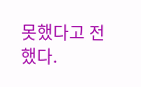못했다고 전했다.